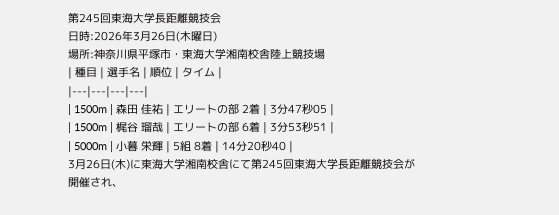第245回東海大学長距離競技会
日時:2026年3月26日(木曜日)
場所:神奈川県平塚市・東海大学湘南校舎陸上競技場
| 種目 | 選手名 | 順位 | タイム |
|---|---|---|---|
| 1500m | 森田 佳祐 | エリートの部 2着 | 3分47秒05 |
| 1500m | 梶谷 瑠哉 | エリートの部 6着 | 3分53秒51 |
| 5000m | 小暮 栄輝 | 5組 8着 | 14分20秒40 |
3月26日(木)に東海大学湘南校舎にて第245回東海大学長距離競技会が開催され、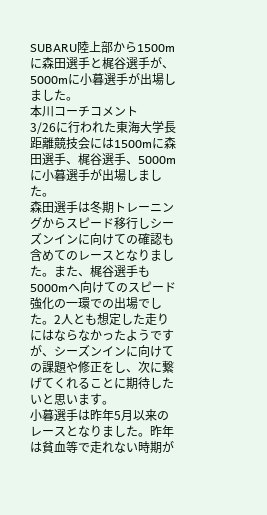SUBARU陸上部から1500mに森田選手と梶谷選手が、5000mに小暮選手が出場しました。
本川コーチコメント
3/26に行われた東海大学長距離競技会には1500mに森田選手、梶谷選手、5000mに小暮選手が出場しました。
森田選手は冬期トレーニングからスピード移行しシーズンインに向けての確認も含めてのレースとなりました。また、梶谷選手も5000mへ向けてのスピード強化の一環での出場でした。2人とも想定した走りにはならなかったようですが、シーズンインに向けての課題や修正をし、次に繋げてくれることに期待したいと思います。
小暮選手は昨年5月以来のレースとなりました。昨年は貧血等で走れない時期が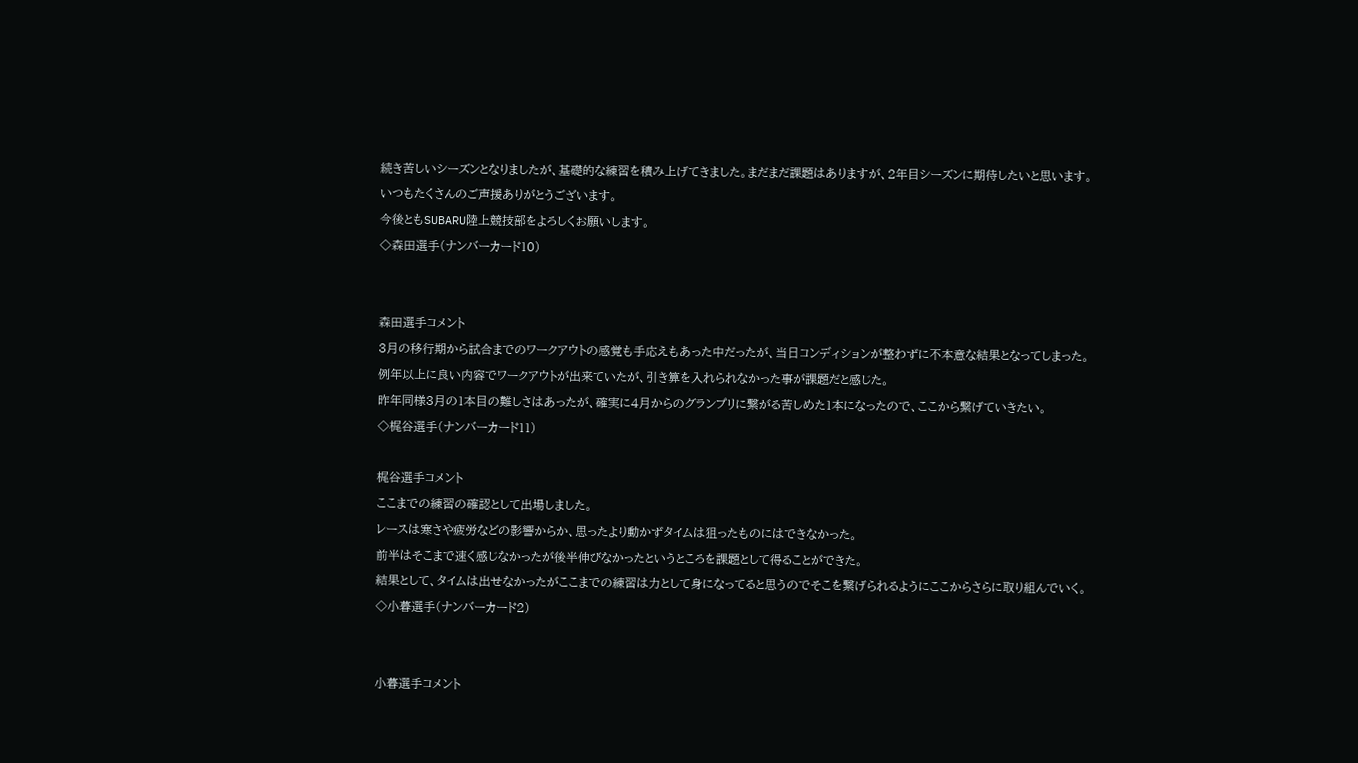続き苦しいシーズンとなりましたが、基礎的な練習を積み上げてきました。まだまだ課題はありますが、2年目シーズンに期待したいと思います。
いつもたくさんのご声援ありがとうございます。
今後ともSUBARU陸上競技部をよろしくお願いします。
◇森田選手(ナンバーカード10)


森田選手コメント
3月の移行期から試合までのワークアウトの感覚も手応えもあった中だったが、当日コンディションが整わずに不本意な結果となってしまった。
例年以上に良い内容でワークアウトが出来ていたが、引き算を入れられなかった事が課題だと感じた。
昨年同様3月の1本目の難しさはあったが、確実に4月からのグランプリに繋がる苦しめた1本になったので、ここから繋げていきたい。
◇梶谷選手(ナンバーカード11)

梶谷選手コメント
ここまでの練習の確認として出場しました。
レースは寒さや疲労などの影響からか、思ったより動かずタイムは狙ったものにはできなかった。
前半はそこまで速く感じなかったが後半伸びなかったというところを課題として得ることができた。
結果として、タイムは出せなかったがここまでの練習は力として身になってると思うのでそこを繋げられるようにここからさらに取り組んでいく。
◇小暮選手(ナンバーカード2)


小暮選手コメント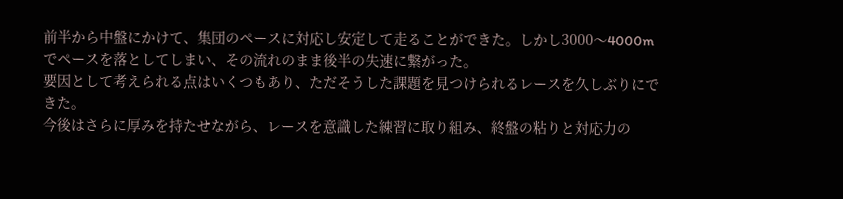前半から中盤にかけて、集団のペースに対応し安定して走ることができた。しかし3000〜4000mでペースを落としてしまい、その流れのまま後半の失速に繋がった。
要因として考えられる点はいくつもあり、ただそうした課題を見つけられるレースを久しぶりにできた。
今後はさらに厚みを持たせながら、レースを意識した練習に取り組み、終盤の粘りと対応力の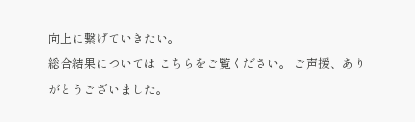向上に繋げていきたい。
総合結果については こちらをご覧ください。 ご声援、ありがとうございました。